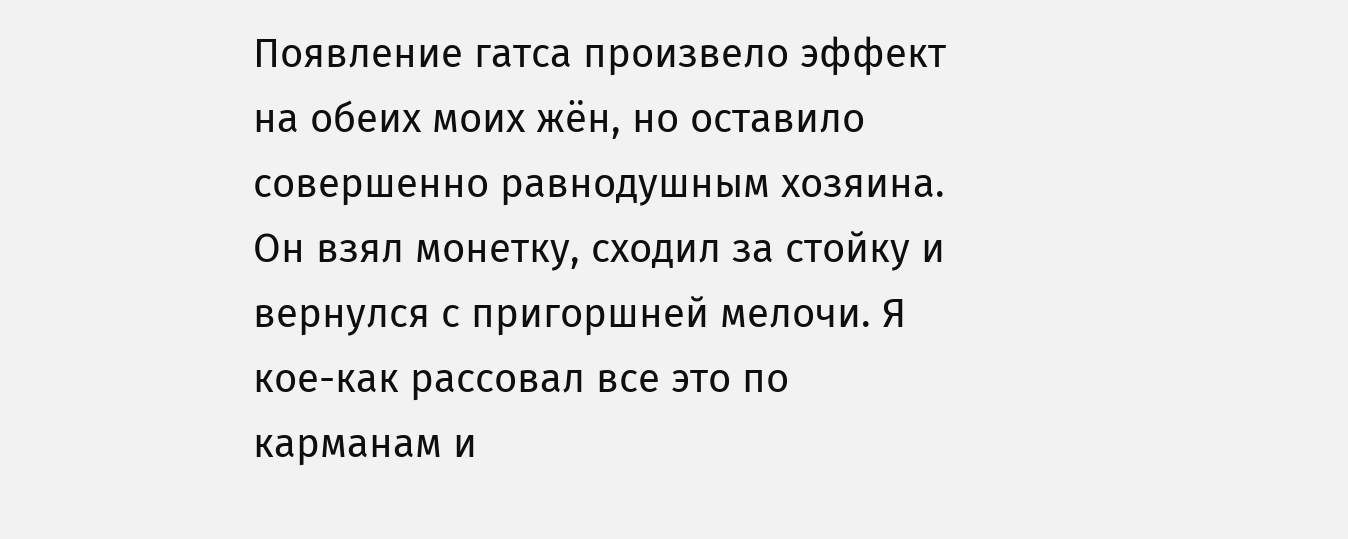Появление гатса произвело эффект на обеих моих жён, но оставило совершенно равнодушным хозяина. Он взял монетку, сходил за стойку и вернулся с пригоршней мелочи. Я кое-как рассовал все это по карманам и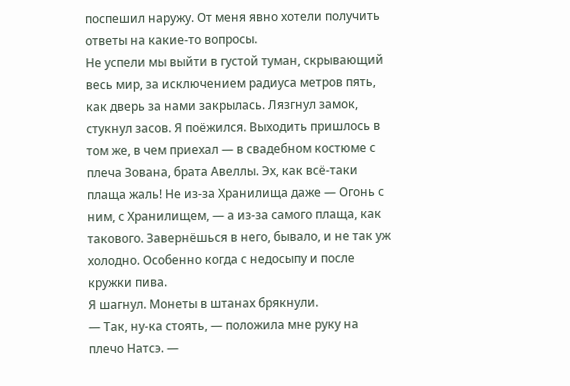поспешил наружу. От меня явно хотели получить ответы на какие-то вопросы.
Не успели мы выйти в густой туман, скрывающий весь мир, за исключением радиуса метров пять, как дверь за нами закрылась. Лязгнул замок, стукнул засов. Я поёжился. Выходить пришлось в том же, в чем приехал — в свадебном костюме с плеча Зована, брата Авеллы. Эх, как всё-таки плаща жаль! Не из-за Хранилища даже — Огонь с ним, с Хранилищем, — а из-за самого плаща, как такового. Завернёшься в него, бывало, и не так уж холодно. Особенно когда с недосыпу и после кружки пива.
Я шагнул. Монеты в штанах брякнули.
— Так, ну-ка стоять, — положила мне руку на плечо Натсэ. —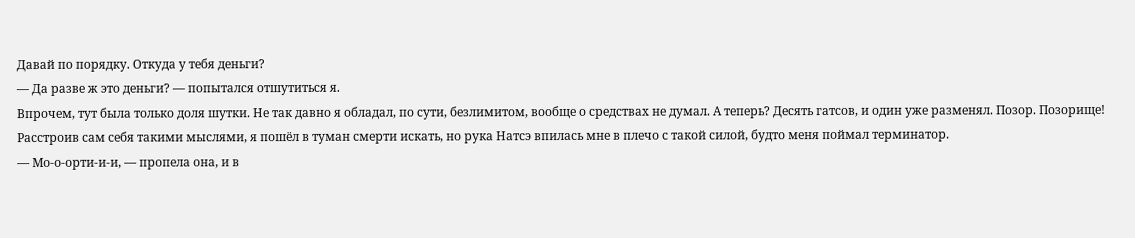Давай по порядку. Откуда у тебя деньги?
— Да разве ж это деньги? — попытался отшутиться я.
Впрочем, тут была только доля шутки. Не так давно я обладал, по сути, безлимитом, вообще о средствах не думал. А теперь? Десять гатсов, и один уже разменял. Позор. Позорище!
Расстроив сам себя такими мыслями, я пошёл в туман смерти искать, но рука Натсэ впилась мне в плечо с такой силой, будто меня поймал терминатор.
— Мо-о-орти-и-и, — пропела она, и в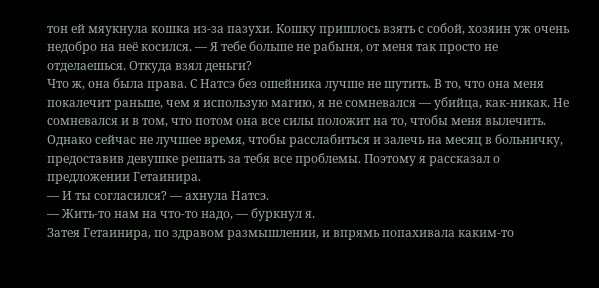тон ей мяукнула кошка из-за пазухи. Кошку пришлось взять с собой, хозяин уж очень недобро на неё косился. — Я тебе больше не рабыня, от меня так просто не отделаешься. Откуда взял деньги?
Что ж, она была права. С Натсэ без ошейника лучше не шутить. В то, что она меня покалечит раньше, чем я использую магию, я не сомневался — убийца, как-никак. Не сомневался и в том, что потом она все силы положит на то, чтобы меня вылечить. Однако сейчас не лучшее время, чтобы расслабиться и залечь на месяц в больничку, предоставив девушке решать за тебя все проблемы. Поэтому я рассказал о предложении Гетаинира.
— И ты согласился? — ахнула Натсэ.
— Жить-то нам на что-то надо, — буркнул я.
Затея Гетаинира, по здравом размышлении, и впрямь попахивала каким-то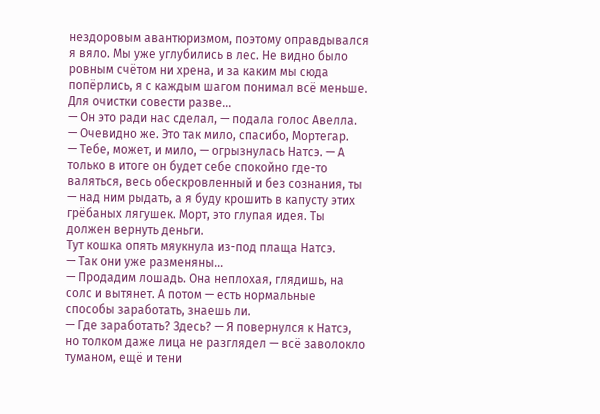нездоровым авантюризмом, поэтому оправдывался я вяло. Мы уже углубились в лес. Не видно было ровным счётом ни хрена, и за каким мы сюда попёрлись, я с каждым шагом понимал всё меньше. Для очистки совести разве...
— Он это ради нас сделал, — подала голос Авелла. — Очевидно же. Это так мило, спасибо, Мортегар.
— Тебе, может, и мило, — огрызнулась Натсэ. — А только в итоге он будет себе спокойно где-то валяться, весь обескровленный и без сознания, ты — над ним рыдать, а я буду крошить в капусту этих грёбаных лягушек. Морт, это глупая идея. Ты должен вернуть деньги.
Тут кошка опять мяукнула из-под плаща Натсэ.
— Так они уже разменяны...
— Продадим лошадь. Она неплохая, глядишь, на солс и вытянет. А потом — есть нормальные способы заработать, знаешь ли.
— Где заработать? Здесь? — Я повернулся к Натсэ, но толком даже лица не разглядел — всё заволокло туманом, ещё и тени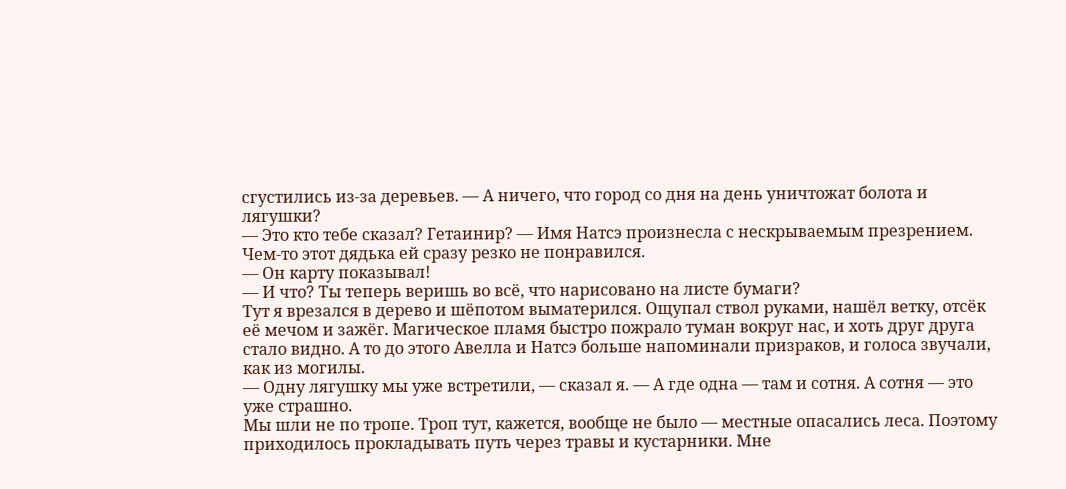сгустились из-за деревьев. — А ничего, что город со дня на день уничтожат болота и лягушки?
— Это кто тебе сказал? Гетаинир? — Имя Натсэ произнесла с нескрываемым презрением. Чем-то этот дядька ей сразу резко не понравился.
— Он карту показывал!
— И что? Ты теперь веришь во всё, что нарисовано на листе бумаги?
Тут я врезался в дерево и шёпотом выматерился. Ощупал ствол руками, нашёл ветку, отсёк её мечом и зажёг. Магическое пламя быстро пожрало туман вокруг нас, и хоть друг друга стало видно. А то до этого Авелла и Натсэ больше напоминали призраков, и голоса звучали, как из могилы.
— Одну лягушку мы уже встретили, — сказал я. — А где одна — там и сотня. А сотня — это уже страшно.
Мы шли не по тропе. Троп тут, кажется, вообще не было — местные опасались леса. Поэтому приходилось прокладывать путь через травы и кустарники. Мне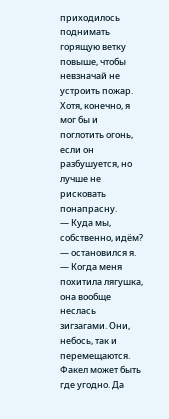приходилось поднимать горящую ветку повыше, чтобы невзначай не устроить пожар. Хотя, конечно, я мог бы и поглотить огонь, если он разбушуется, но лучше не рисковать понапрасну.
— Куда мы, собственно, идём? — остановился я. — Когда меня похитила лягушка, она вообще неслась зигзагами. Они, небось, так и перемещаются. Факел может быть где угодно. Да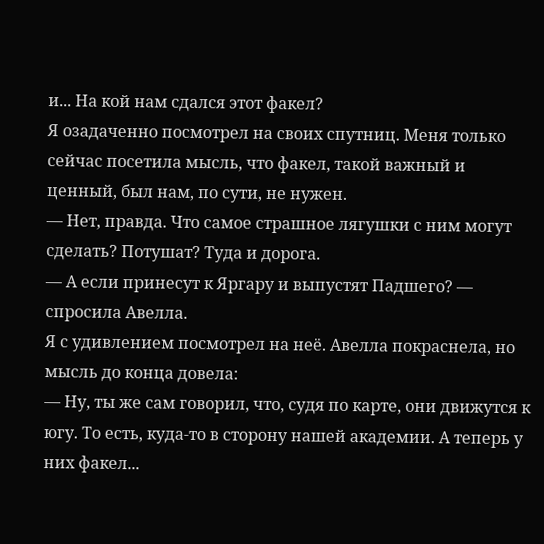и... На кой нам сдался этот факел?
Я озадаченно посмотрел на своих спутниц. Меня только сейчас посетила мысль, что факел, такой важный и ценный, был нам, по сути, не нужен.
— Нет, правда. Что самое страшное лягушки с ним могут сделать? Потушат? Туда и дорога.
— А если принесут к Яргару и выпустят Падшего? — спросила Авелла.
Я с удивлением посмотрел на неё. Авелла покраснела, но мысль до конца довела:
— Ну, ты же сам говорил, что, судя по карте, они движутся к югу. То есть, куда-то в сторону нашей академии. А теперь у них факел...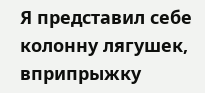Я представил себе колонну лягушек, вприпрыжку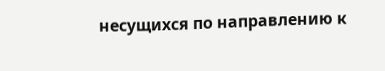несущихся по направлению к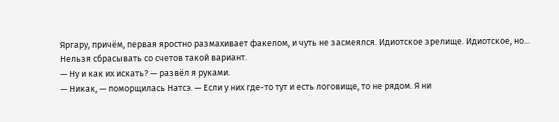Яргару, причём, первая яростно размахивает факелом, и чуть не засмеялся. Идиотское зрелище. Идиотское, но... Нельзя сбрасывать со счетов такой вариант.
— Ну и как их искать? — развёл я руками.
— Никак, — поморщилась Натсэ. — Если у них где-то тут и есть логовище, то не рядом. Я ни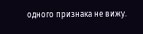одного признака не вижу.